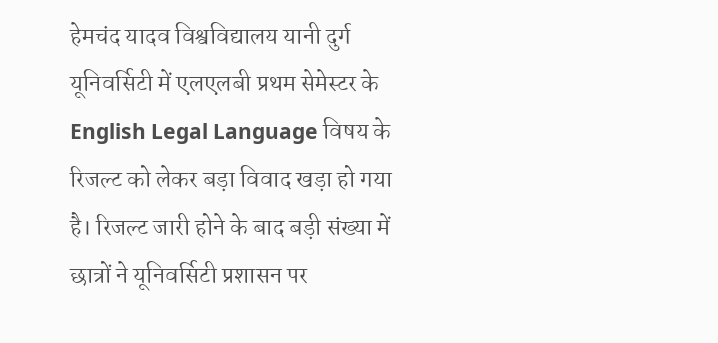हेमचंद यादव विश्वविद्यालय यानी दुर्ग यूनिवर्सिटी में एलएलबी प्रथम सेमेस्टर के English Legal Language विषय के रिजल्ट को लेकर बड़ा विवाद खड़ा हो गया है। रिजल्ट जारी होने के बाद बड़ी संख्या में छात्रों ने यूनिवर्सिटी प्रशासन पर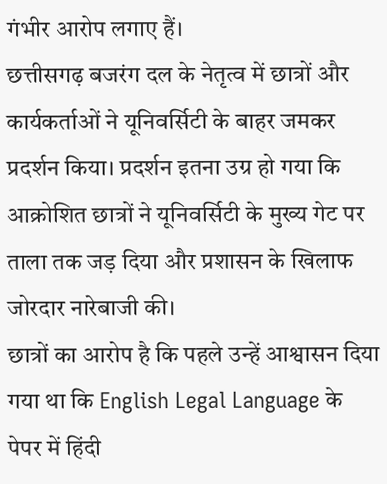गंभीर आरोप लगाए हैं।
छत्तीसगढ़ बजरंग दल के नेतृत्व में छात्रों और कार्यकर्ताओं ने यूनिवर्सिटी के बाहर जमकर प्रदर्शन किया। प्रदर्शन इतना उग्र हो गया कि आक्रोशित छात्रों ने यूनिवर्सिटी के मुख्य गेट पर ताला तक जड़ दिया और प्रशासन के खिलाफ जोरदार नारेबाजी की।
छात्रों का आरोप है कि पहले उन्हें आश्वासन दिया गया था कि English Legal Language के पेपर में हिंदी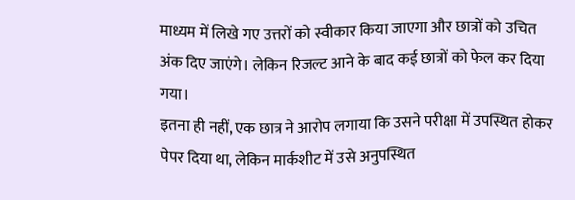माध्यम में लिखे गए उत्तरों को स्वीकार किया जाएगा और छात्रों को उचित अंक दिए जाएंगे। लेकिन रिजल्ट आने के बाद कई छात्रों को फेल कर दिया गया।
इतना ही नहीं, एक छात्र ने आरोप लगाया कि उसने परीक्षा में उपस्थित होकर पेपर दिया था, लेकिन मार्कशीट में उसे अनुपस्थित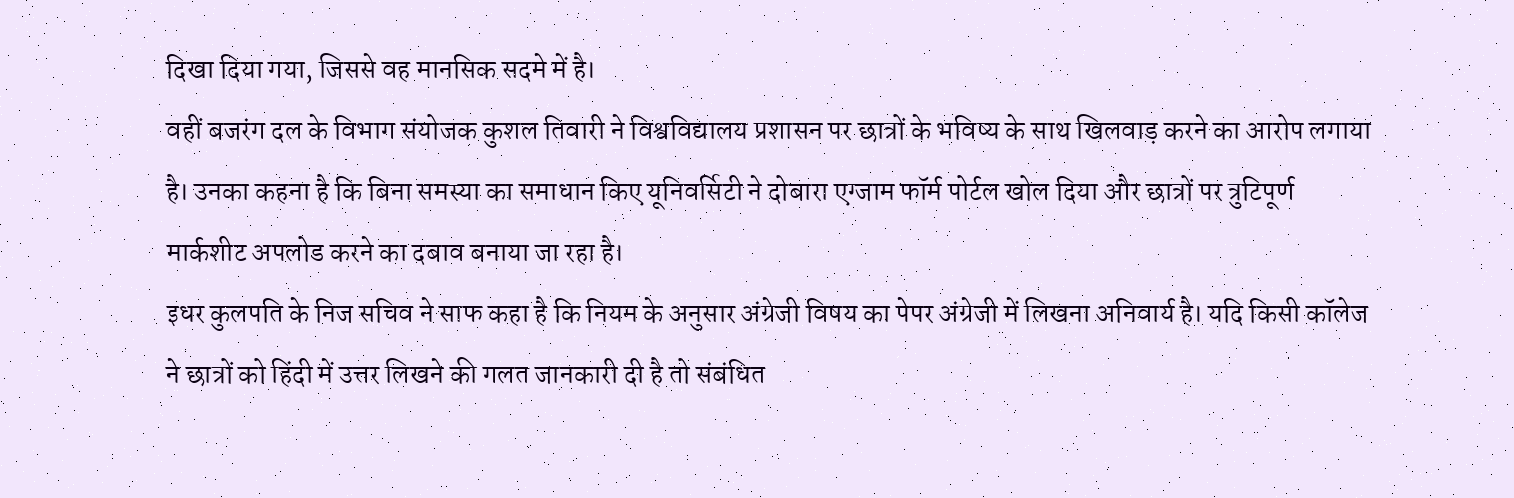दिखा दिया गया, जिससे वह मानसिक सदमे में है।
वहीं बजरंग दल के विभाग संयोजक कुशल तिवारी ने विश्वविद्यालय प्रशासन पर छात्रों के भविष्य के साथ खिलवाड़ करने का आरोप लगाया है। उनका कहना है कि बिना समस्या का समाधान किए यूनिवर्सिटी ने दोबारा एग्जाम फॉर्म पोर्टल खोल दिया और छात्रों पर त्रुटिपूर्ण मार्कशीट अपलोड करने का दबाव बनाया जा रहा है।
इधर कुलपति के निज सचिव ने साफ कहा है कि नियम के अनुसार अंग्रेजी विषय का पेपर अंग्रेजी में लिखना अनिवार्य है। यदि किसी कॉलेज ने छात्रों को हिंदी में उत्तर लिखने की गलत जानकारी दी है तो संबंधित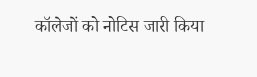कॉलेजों को नोटिस जारी किया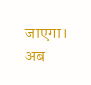जाएगा।
अब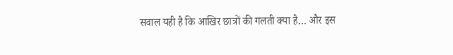सवाल यही है कि आखिर छात्रों की गलती क्या है… और इस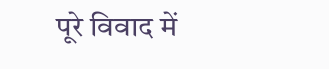पूरे विवाद में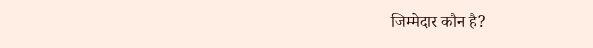जिम्मेदार कौन है?